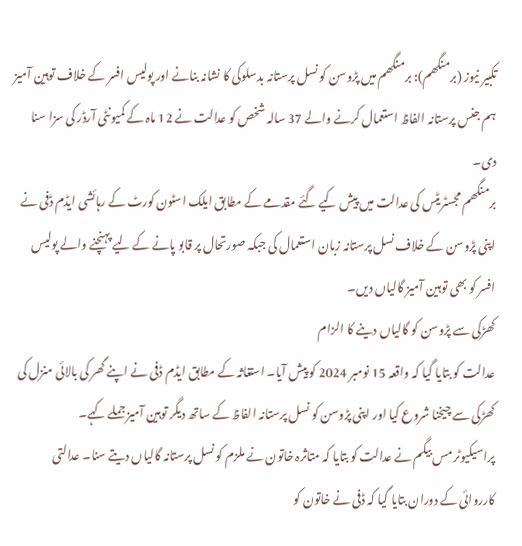تکبیر نیوز (برمنگھم): برمنگھم میں پڑوسن کو نسل پرستانہ بدسلوکی کا نشانہ بنانے اور پولیس افسر کے خلاف توہین آمیز ہم جنس پرستانہ الفاظ استعمال کرنے والے 37 سالہ شخص کو عدالت نے 12 ماہ کے کمیونٹی آرڈر کی سزا سنا دی۔
برمنگھم مجسٹریٹس کی عدالت میں پیش کیے گئے مقدمے کے مطابق ایلک اسٹون کورٹ کے رہائشی ایڈم ڈفی نے اپنی پڑوسن کے خلاف نسل پرستانہ زبان استعمال کی جبکہ صورتحال پر قابو پانے کے لیے پہنچنے والے پولیس افسر کو بھی توہین آمیز گالیاں دیں۔
کھڑکی سے پڑوسن کو گالیاں دینے کا الزام
عدالت کو بتایا گیا کہ واقعہ 15 نومبر 2024 کو پیش آیا۔ استغاثہ کے مطابق ایڈم ڈفی نے اپنے گھر کی بالائی منزل کی کھڑکی سے چیخنا شروع کیا اور اپنی پڑوسن کو نسل پرستانہ الفاظ کے ساتھ دیگر توہین آمیز جملے کہے۔
پراسیکیوٹر مس بیگم نے عدالت کو بتایا کہ متاثرہ خاتون نے ملزم کو نسل پرستانہ گالیاں دیتے سنا۔ عدالتی کارروائی کے دوران بتایا گیا کہ ڈفی نے خاتون کو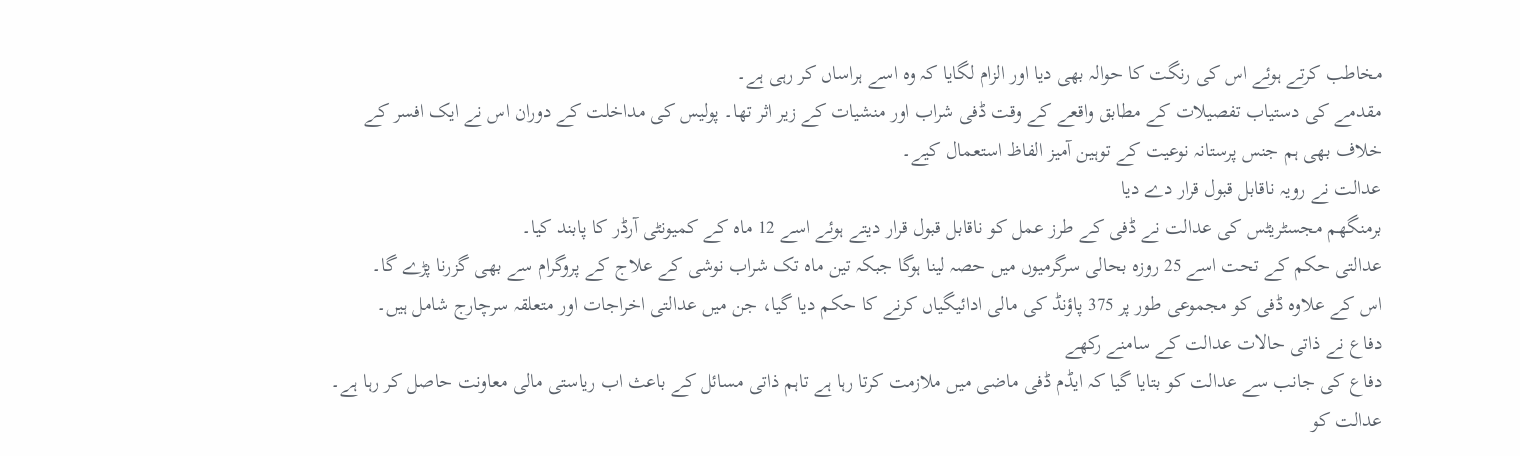مخاطب کرتے ہوئے اس کی رنگت کا حوالہ بھی دیا اور الزام لگایا کہ وہ اسے ہراساں کر رہی ہے۔
مقدمے کی دستیاب تفصیلات کے مطابق واقعے کے وقت ڈفی شراب اور منشیات کے زیر اثر تھا۔ پولیس کی مداخلت کے دوران اس نے ایک افسر کے خلاف بھی ہم جنس پرستانہ نوعیت کے توہین آمیز الفاظ استعمال کیے۔
عدالت نے رویہ ناقابل قبول قرار دے دیا
برمنگھم مجسٹریٹس کی عدالت نے ڈفی کے طرز عمل کو ناقابل قبول قرار دیتے ہوئے اسے 12 ماہ کے کمیونٹی آرڈر کا پابند کیا۔
عدالتی حکم کے تحت اسے 25 روزہ بحالی سرگرمیوں میں حصہ لینا ہوگا جبکہ تین ماہ تک شراب نوشی کے علاج کے پروگرام سے بھی گزرنا پڑے گا۔
اس کے علاوہ ڈفی کو مجموعی طور پر 375 پاؤنڈ کی مالی ادائیگیاں کرنے کا حکم دیا گیا، جن میں عدالتی اخراجات اور متعلقہ سرچارج شامل ہیں۔
دفاع نے ذاتی حالات عدالت کے سامنے رکھے
دفاع کی جانب سے عدالت کو بتایا گیا کہ ایڈم ڈفی ماضی میں ملازمت کرتا رہا ہے تاہم ذاتی مسائل کے باعث اب ریاستی مالی معاونت حاصل کر رہا ہے۔
عدالت کو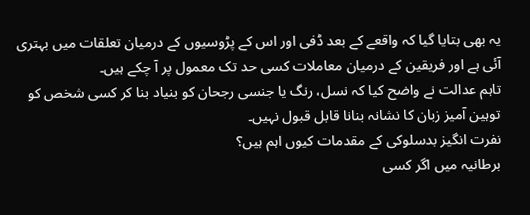یہ بھی بتایا گیا کہ واقعے کے بعد ڈفی اور اس کے پڑوسیوں کے درمیان تعلقات میں بہتری آئی ہے اور فریقین کے درمیان معاملات کسی حد تک معمول پر آ چکے ہیں۔
تاہم عدالت نے واضح کیا کہ نسل، رنگ یا جنسی رجحان کو بنیاد بنا کر کسی شخص کو توہین آمیز زبان کا نشانہ بنانا قابل قبول نہیں۔
نفرت انگیز بدسلوکی کے مقدمات کیوں اہم ہیں؟
برطانیہ میں اگر کسی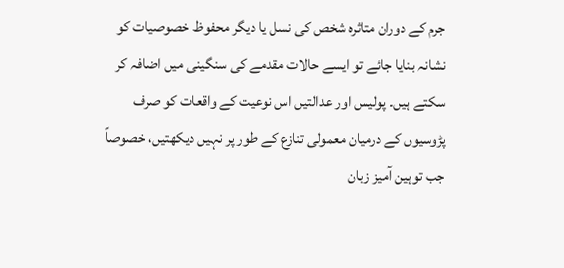جرم کے دوران متاثرہ شخص کی نسل یا دیگر محفوظ خصوصیات کو نشانہ بنایا جائے تو ایسے حالات مقدمے کی سنگینی میں اضافہ کر سکتے ہیں۔ پولیس اور عدالتیں اس نوعیت کے واقعات کو صرف پڑوسیوں کے درمیان معمولی تنازع کے طور پر نہیں دیکھتیں، خصوصاً جب توہین آمیز زبان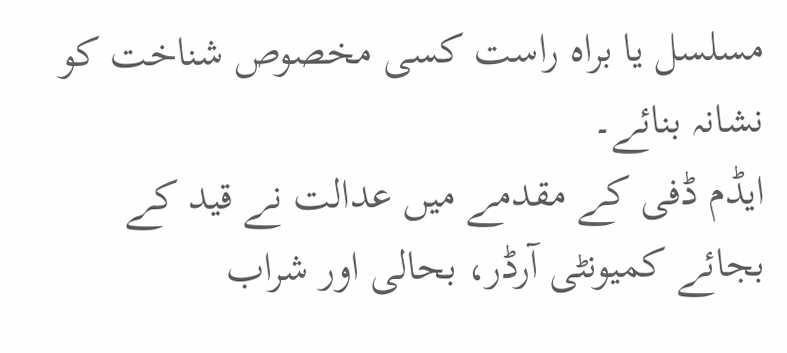مسلسل یا براہ راست کسی مخصوص شناخت کو نشانہ بنائے۔
ایڈم ڈفی کے مقدمے میں عدالت نے قید کے بجائے کمیونٹی آرڈر، بحالی اور شراب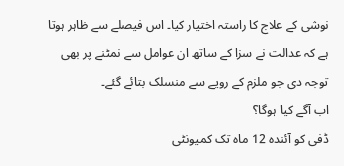نوشی کے علاج کا راستہ اختیار کیا۔ اس فیصلے سے ظاہر ہوتا ہے کہ عدالت نے سزا کے ساتھ ان عوامل سے نمٹنے پر بھی توجہ دی جو ملزم کے رویے سے منسلک بتائے گئے۔
اب آگے کیا ہوگا؟
ڈفی کو آئندہ 12 ماہ تک کمیونٹی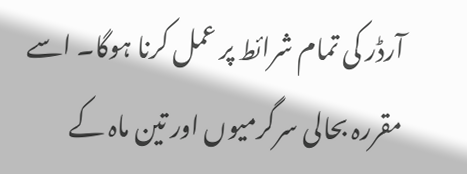آرڈر کی تمام شرائط پر عمل کرنا ہوگا۔ اسے مقررہ بحالی سرگرمیوں اور تین ماہ کے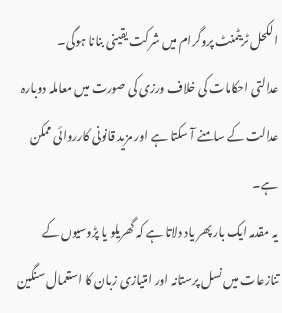الکحل ٹریٹمنٹ پروگرام میں شرکت یقینی بنانا ہوگی۔
عدالتی احکامات کی خلاف ورزی کی صورت میں معاملہ دوبارہ عدالت کے سامنے آ سکتا ہے اور مزید قانونی کارروائی ممکن ہے۔
یہ مقدمہ ایک بار پھر یاد دلاتا ہے کہ گھریلو یا پڑوسیوں کے تنازعات میں نسل پرستانہ اور امتیازی زبان کا استعمال سنگین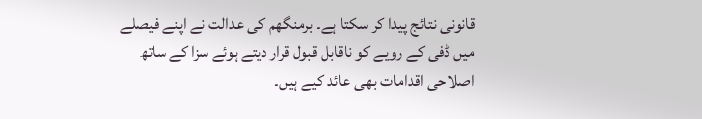قانونی نتائج پیدا کر سکتا ہے۔ برمنگھم کی عدالت نے اپنے فیصلے میں ڈفی کے رویے کو ناقابل قبول قرار دیتے ہوئے سزا کے ساتھ اصلاحی اقدامات بھی عائد کیے ہیں۔